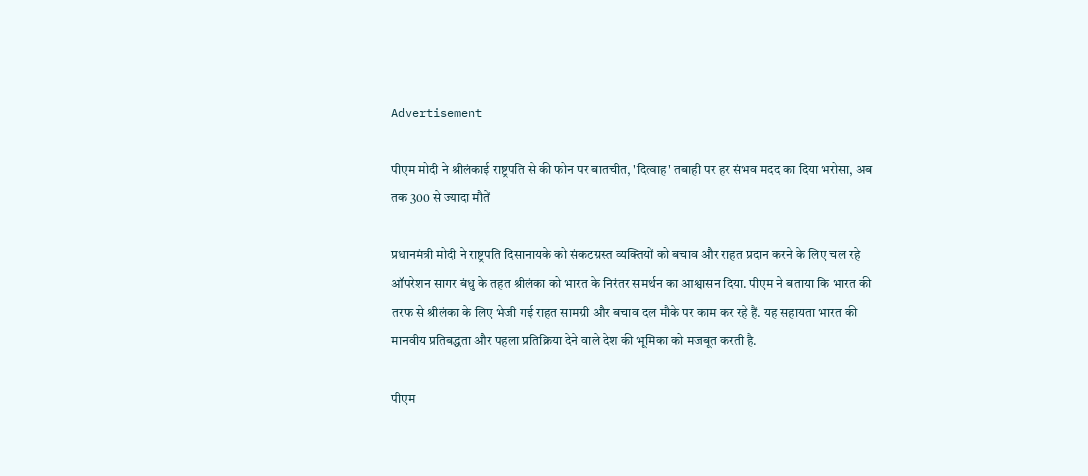Advertisement

पीएम मोदी ने श्रीलंकाई राष्ट्रपति से की फोन पर बातचीत, 'दित्वाह' तबाही पर हर संभव मदद का दिया भरोसा, अब तक 300 से ज्यादा मौतें

प्रधानमंत्री मोदी ने राष्ट्रपति दिसानायके को संकटग्रस्त व्यक्तियों को बचाव और राहत प्रदान करने के लिए चल रहे ऑपरेशन सागर बंधु के तहत श्रीलंका को भारत के निरंतर समर्थन का आश्वासन दिया. पीएम ने बताया कि भारत की तरफ से श्रीलंका के लिए भेजी गई राहत सामग्री और बचाव दल मौके पर काम कर रहे हैं. यह सहायता भारत की मानवीय प्रतिबद्धता और पहला प्रतिक्रिया देने वाले देश की भूमिका को मजबूत करती है.

पीएम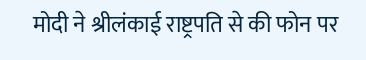मोदी ने श्रीलंकाई राष्ट्रपति से की फोन पर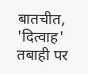बातचीत, 'दित्वाह' तबाही पर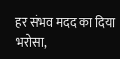हर संभव मदद का दिया भरोसा,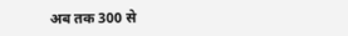अब तक 300 से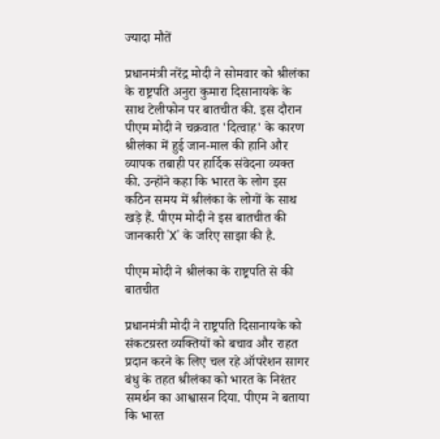ज्यादा मौतें

प्रधानमंत्री नरेंद्र मोदी ने सोमवार को श्रीलंका के राष्ट्रपति अनुरा कुमारा दिसानायके के साथ टेलीफोन पर बातचीत की. इस दौरान पीएम मोदी ने चक्रवात 'दित्वाह' के कारण श्रीलंका में हुई जान-माल की हानि और व्यापक तबाही पर हार्दिक संवेदना व्यक्त की. उन्होंने कहा कि भारत के लोग इस कठिन समय में श्रीलंका के लोगों के साथ खड़े हैं. पीएम मोदी ने इस बातचीत की जानकारी 'X' के जरिए साझा की है.

पीएम मोदी ने श्रीलंका के राष्ट्रपति से की बातचीत

प्रधानमंत्री मोदी ने राष्ट्रपति दिसानायके को संकटग्रस्त व्यक्तियों को बचाव और राहत प्रदान करने के लिए चल रहे ऑपरेशन सागर बंधु के तहत श्रीलंका को भारत के निरंतर समर्थन का आश्वासन दिया. पीएम ने बताया कि भारत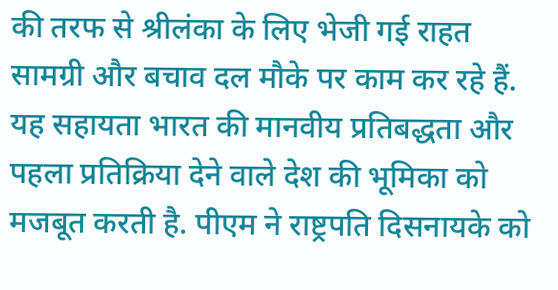की तरफ से श्रीलंका के लिए भेजी गई राहत सामग्री और बचाव दल मौके पर काम कर रहे हैं. यह सहायता भारत की मानवीय प्रतिबद्धता और पहला प्रतिक्रिया देने वाले देश की भूमिका को मजबूत करती है. पीएम ने राष्ट्रपति दिसनायके को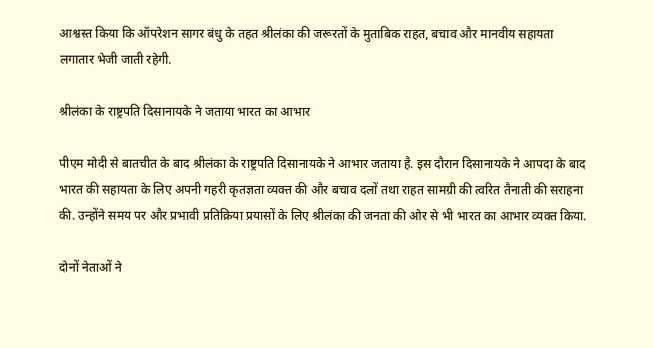आश्वस्त किया कि ऑपरेशन सागर बंधु के तहत श्रीलंका की जरूरतों के मुताबिक राहत, बचाव और मानवीय सहायता लगातार भेजी जाती रहेगी.

श्रीलंका के राष्ट्रपति दिसानायके ने जताया भारत का आभार

पीएम मोदी से बातचीत के बाद श्रीलंका के राष्ट्रपति दिसानायके ने आभार जताया है. इस दौरान दिसानायके ने आपदा के बाद भारत की सहायता के लिए अपनी गहरी कृतज्ञता व्यक्त की और बचाव दलों तथा राहत सामग्री की त्वरित तैनाती की सराहना की. उन्होंने समय पर और प्रभावी प्रतिक्रिया प्रयासों के लिए श्रीलंका की जनता की ओर से भी भारत का आभार व्यक्त किया.

दोनों नेताओं ने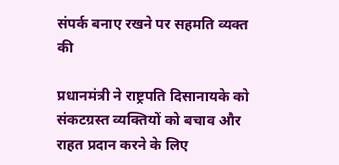संपर्क बनाए रखने पर सहमति व्यक्त की

प्रधानमंत्री ने राष्ट्रपति दिसानायके को संकटग्रस्त व्यक्तियों को बचाव और राहत प्रदान करने के लिए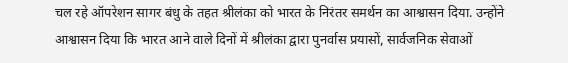चल रहे ऑपरेशन सागर बंधु के तहत श्रीलंका को भारत के निरंतर समर्थन का आश्वासन दिया. उन्होंने आश्वासन दिया कि भारत आने वाले दिनों में श्रीलंका द्वारा पुनर्वास प्रयासों, सार्वजनिक सेवाओं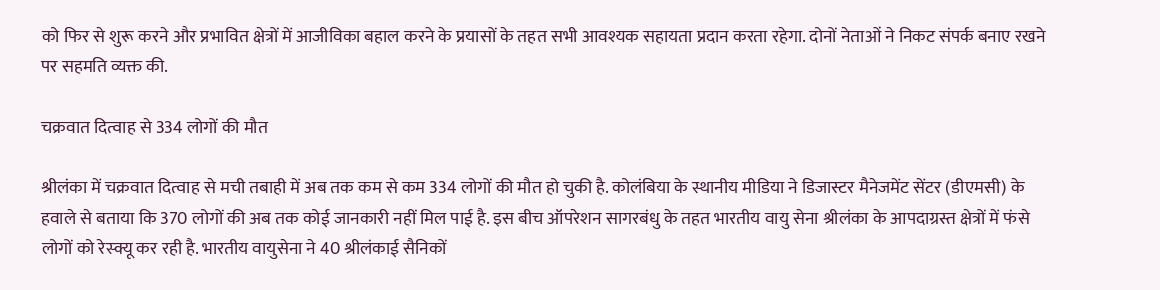को फिर से शुरू करने और प्रभावित क्षेत्रों में आजीविका बहाल करने के प्रयासों के तहत सभी आवश्यक सहायता प्रदान करता रहेगा. दोनों नेताओं ने निकट संपर्क बनाए रखने पर सहमति व्यक्त की.

चक्रवात दित्वाह से 334 लोगों की मौत

श्रीलंका में चक्रवात दित्वाह से मची तबाही में अब तक कम से कम 334 लोगों की मौत हो चुकी है. कोलंबिया के स्थानीय मीडिया ने डिजास्टर मैनेजमेंट सेंटर (डीएमसी) के हवाले से बताया कि 370 लोगों की अब तक कोई जानकारी नहीं मिल पाई है. इस बीच ऑपरेशन सागरबंधु के तहत भारतीय वायु सेना श्रीलंका के आपदाग्रस्त क्षेत्रों में फंसे लोगों को रेस्क्यू कर रही है. भारतीय वायुसेना ने 40 श्रीलंकाई सैनिकों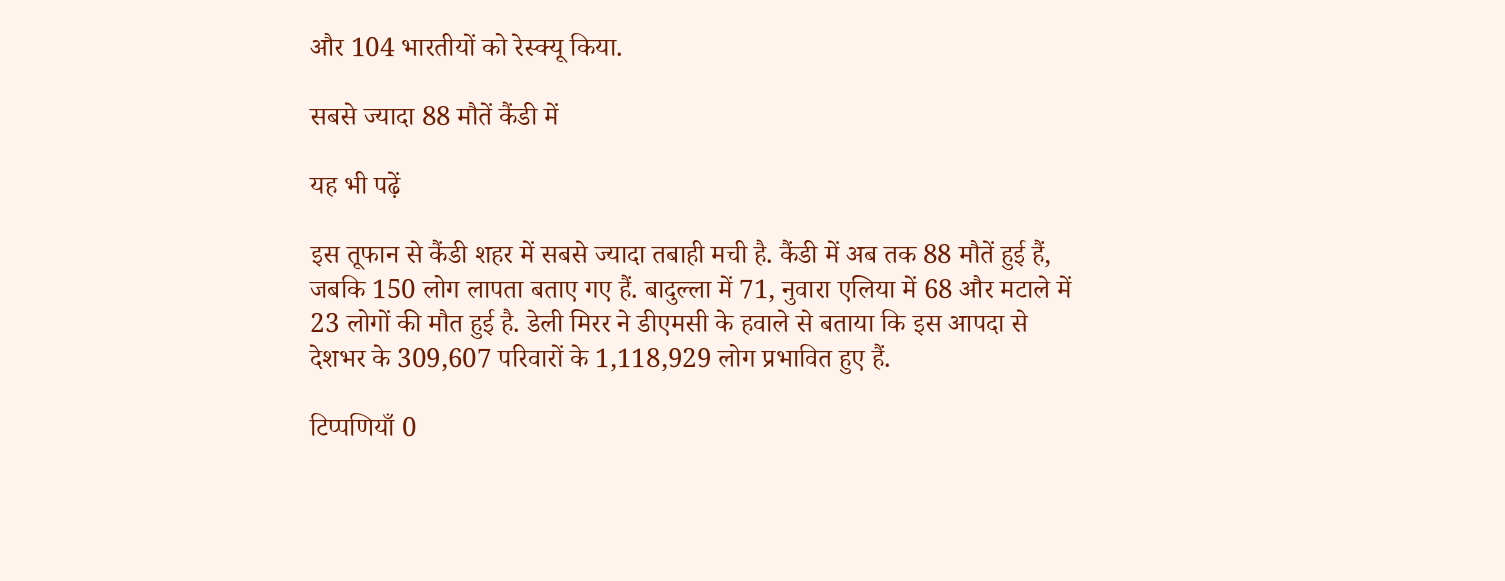और 104 भारतीयों को रेस्क्यू किया.

सबसे ज्यादा 88 मौतें कैंडी में

यह भी पढ़ें

इस तूफान से कैंडी शहर में सबसे ज्यादा तबाही मची है. कैंडी में अब तक 88 मौतें हुई हैं, जबकि 150 लोग लापता बताए गए हैं. बादुल्ला में 71, नुवारा एलिया में 68 और मटाले में 23 लोगों की मौत हुई है. डेली मिरर ने डीएमसी के हवाले से बताया कि इस आपदा से देशभर के 309,607 परिवारों के 1,118,929 लोग प्रभावित हुए हैं.

टिप्पणियाँ 0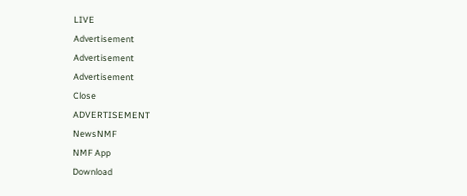LIVE
Advertisement
Advertisement
Advertisement
Close
ADVERTISEMENT
NewsNMF
NMF App
Download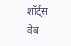शॉर्ट्स
वेब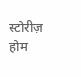स्टोरीज़
होम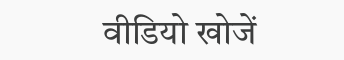वीडियो खोजें